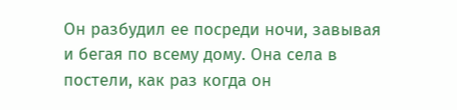Он разбудил ее посреди ночи, завывая и бегая по всему дому. Она села в постели, как раз когда он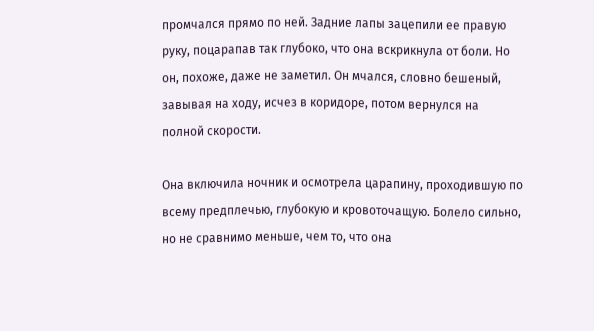промчался прямо по ней. Задние лапы зацепили ее правую руку, поцарапав так глубоко, что она вскрикнула от боли. Но он, похоже, даже не заметил. Он мчался, словно бешеный, завывая на ходу, исчез в коридоре, потом вернулся на полной скорости.

Она включила ночник и осмотрела царапину, проходившую по всему предплечью, глубокую и кровоточащую. Болело сильно, но не сравнимо меньше, чем то, что она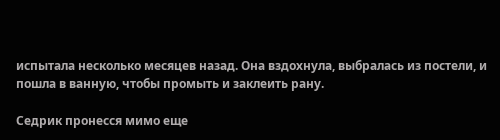испытала несколько месяцев назад. Она вздохнула, выбралась из постели, и пошла в ванную, чтобы промыть и заклеить рану.

Седрик пронесся мимо еще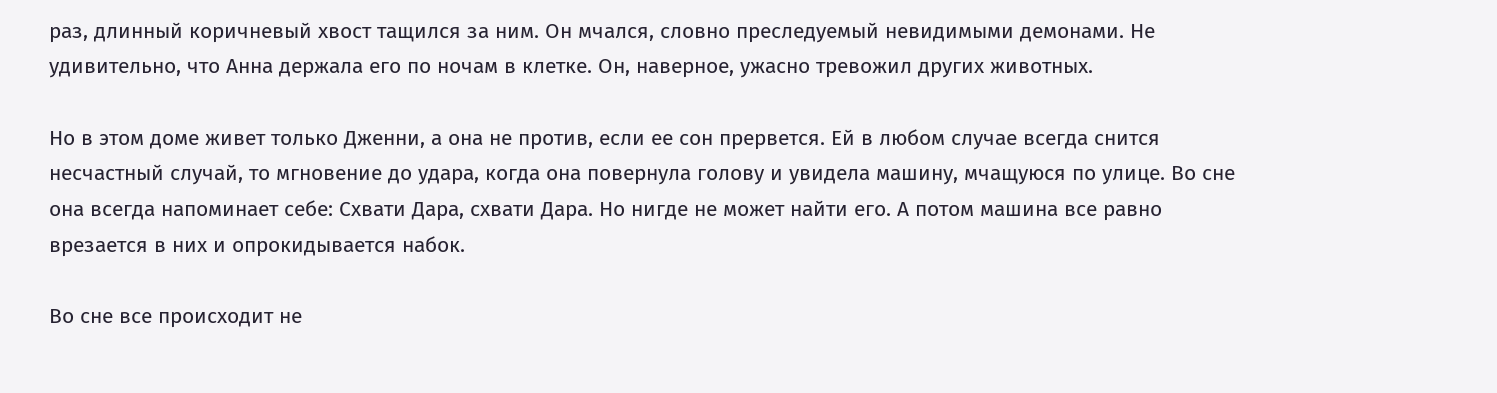раз, длинный коричневый хвост тащился за ним. Он мчался, словно преследуемый невидимыми демонами. Не удивительно, что Анна держала его по ночам в клетке. Он, наверное, ужасно тревожил других животных.

Но в этом доме живет только Дженни, а она не против, если ее сон прервется. Ей в любом случае всегда снится несчастный случай, то мгновение до удара, когда она повернула голову и увидела машину, мчащуюся по улице. Во сне она всегда напоминает себе: Схвати Дара, схвати Дара. Но нигде не может найти его. А потом машина все равно врезается в них и опрокидывается набок.

Во сне все происходит не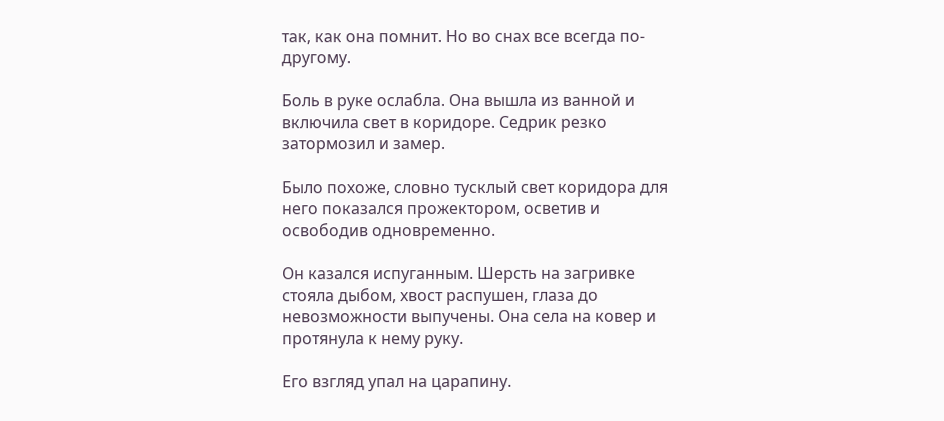так, как она помнит. Но во снах все всегда по-другому.

Боль в руке ослабла. Она вышла из ванной и включила свет в коридоре. Седрик резко затормозил и замер.

Было похоже, словно тусклый свет коридора для него показался прожектором, осветив и освободив одновременно.

Он казался испуганным. Шерсть на загривке стояла дыбом, хвост распушен, глаза до невозможности выпучены. Она села на ковер и протянула к нему руку.

Его взгляд упал на царапину.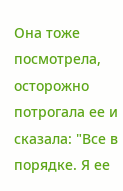Она тоже посмотрела, осторожно потрогала ее и сказала: "Все в порядке. Я ее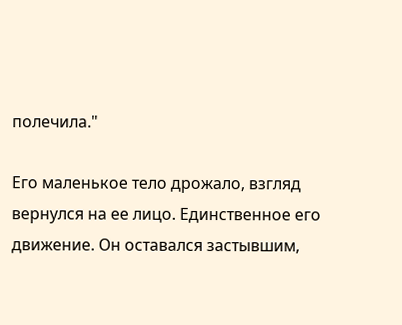полечила."

Его маленькое тело дрожало, взгляд вернулся на ее лицо. Единственное его движение. Он оставался застывшим,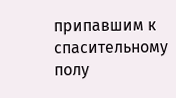припавшим к спасительному полу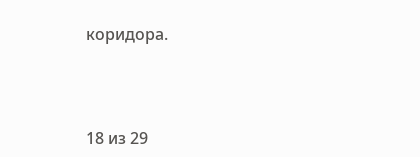коридора.



18 из 29